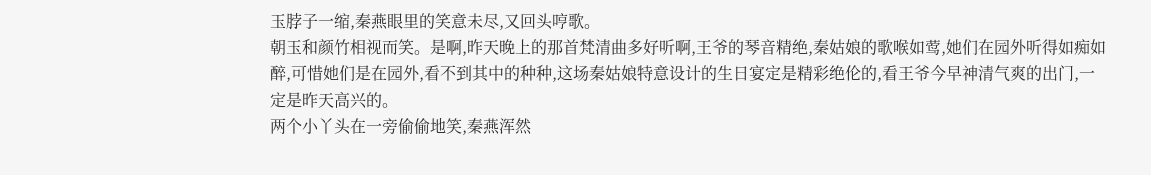玉脖子一缩,秦燕眼里的笑意未尽,又回头哼歌。
朝玉和颜竹相视而笑。是啊,昨天晚上的那首梵清曲多好听啊,王爷的琴音精绝,秦姑娘的歌喉如莺,她们在园外听得如痴如醉,可惜她们是在园外,看不到其中的种种,这场秦姑娘特意设计的生日宴定是精彩绝伦的,看王爷今早神清气爽的出门,一定是昨天高兴的。
两个小丫头在一旁偷偷地笑,秦燕浑然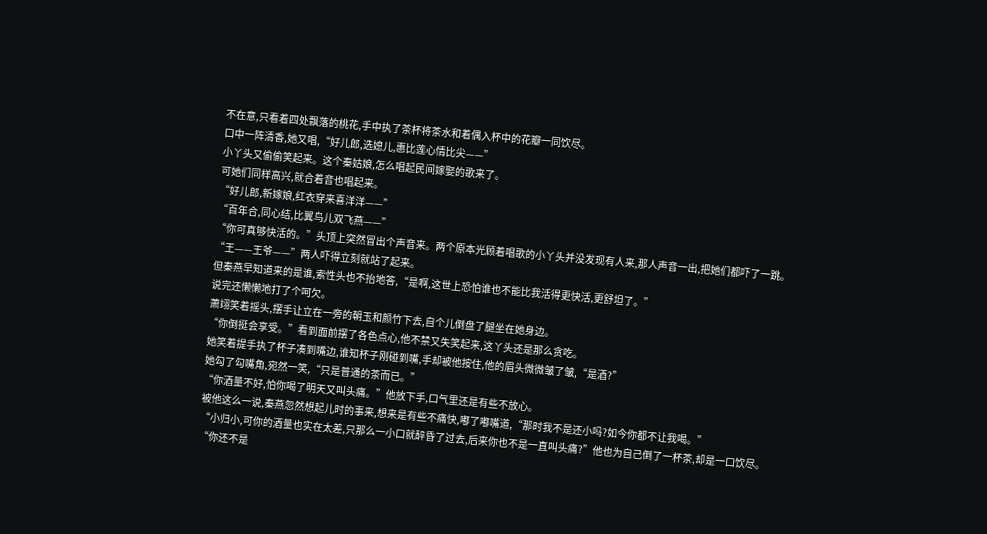不在意,只看着四处飘落的桃花,手中执了茶杯将茶水和着偶入杯中的花瓣一同饮尽。
口中一阵清香,她又唱,“好儿郎,选媳儿,惠比莲心情比尖——”
小丫头又偷偷笑起来。这个秦姑娘,怎么唱起民间嫁娶的歌来了。
可她们同样高兴,就合着音也唱起来。
“好儿郎,新嫁娘,红衣穿来喜洋洋——”
“百年合,同心结,比翼鸟儿双飞燕——”
“你可真够快活的。”头顶上突然冒出个声音来。两个原本光顾着唱歌的小丫头并没发现有人来,那人声音一出,把她们都吓了一跳。
“王——王爷——”两人吓得立刻就站了起来。
但秦燕早知道来的是谁,索性头也不抬地答,“是啊,这世上恐怕谁也不能比我活得更快活,更舒坦了。”
说完还懒懒地打了个呵欠。
萧翊笑着摇头,摆手让立在一旁的朝玉和颜竹下去,自个儿倒盘了腿坐在她身边。
“你倒挺会享受。”看到面前摆了各色点心,他不禁又失笑起来,这丫头还是那么贪吃。
她笑着提手执了杯子凑到嘴边,谁知杯子刚碰到嘴,手却被他按住,他的眉头微微皱了皱,“是酒?”
她勾了勾嘴角,宛然一笑,“只是普通的茶而已。”
“你酒量不好,怕你喝了明天又叫头痛。”他放下手,口气里还是有些不放心。
被他这么一说,秦燕忽然想起儿时的事来,想来是有些不痛快,嘟了嘟嘴道,“那时我不是还小吗?如今你都不让我喝。”
“小归小,可你的酒量也实在太差,只那么一小口就醉昏了过去,后来你也不是一直叫头痛?”他也为自己倒了一杯茶,却是一口饮尽。
“你还不是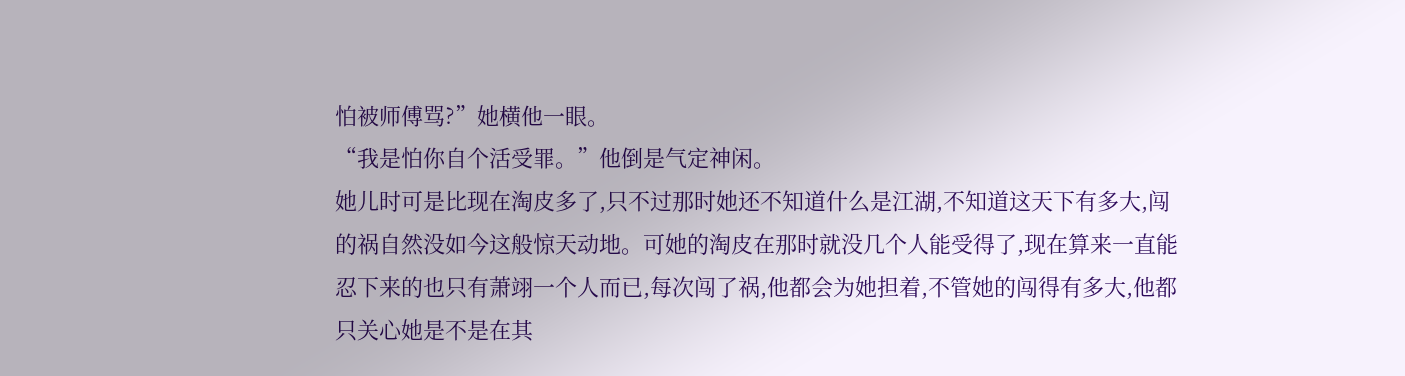怕被师傅骂?”她横他一眼。
“我是怕你自个活受罪。”他倒是气定神闲。
她儿时可是比现在淘皮多了,只不过那时她还不知道什么是江湖,不知道这天下有多大,闯的祸自然没如今这般惊天动地。可她的淘皮在那时就没几个人能受得了,现在算来一直能忍下来的也只有萧翊一个人而已,每次闯了祸,他都会为她担着,不管她的闯得有多大,他都只关心她是不是在其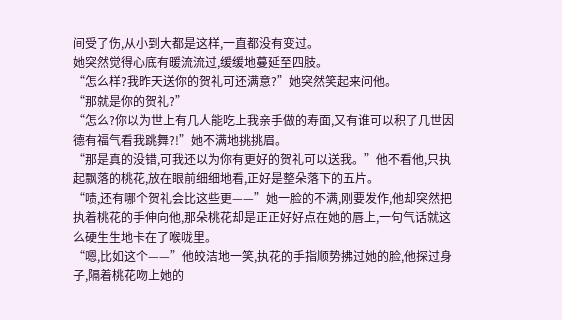间受了伤,从小到大都是这样,一直都没有变过。
她突然觉得心底有暖流流过,缓缓地蔓延至四肢。
“怎么样?我昨天送你的贺礼可还满意?”她突然笑起来问他。
“那就是你的贺礼?”
“怎么?你以为世上有几人能吃上我亲手做的寿面,又有谁可以积了几世因德有福气看我跳舞?!”她不满地挑挑眉。
“那是真的没错,可我还以为你有更好的贺礼可以送我。”他不看他,只执起飘落的桃花,放在眼前细细地看,正好是整朵落下的五片。
“啧,还有哪个贺礼会比这些更——”她一脸的不满,刚要发作,他却突然把执着桃花的手伸向他,那朵桃花却是正正好好点在她的唇上,一句气话就这么硬生生地卡在了喉咙里。
“嗯,比如这个——”他皎洁地一笑,执花的手指顺势拂过她的脸,他探过身子,隔着桃花吻上她的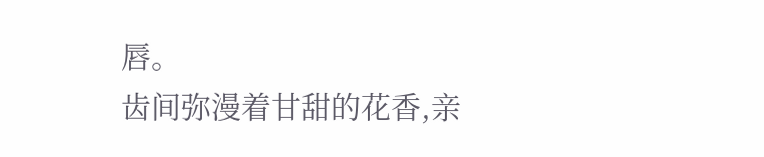唇。
齿间弥漫着甘甜的花香,亲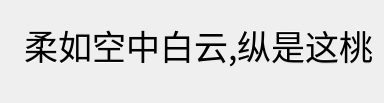柔如空中白云,纵是这桃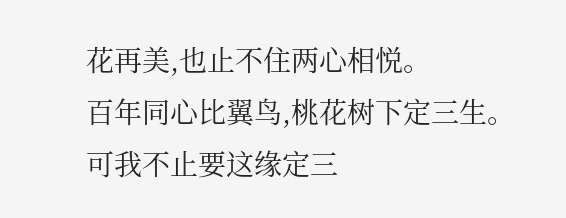花再美,也止不住两心相悦。
百年同心比翼鸟,桃花树下定三生。
可我不止要这缘定三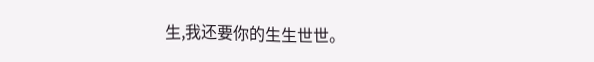生,我还要你的生生世世。